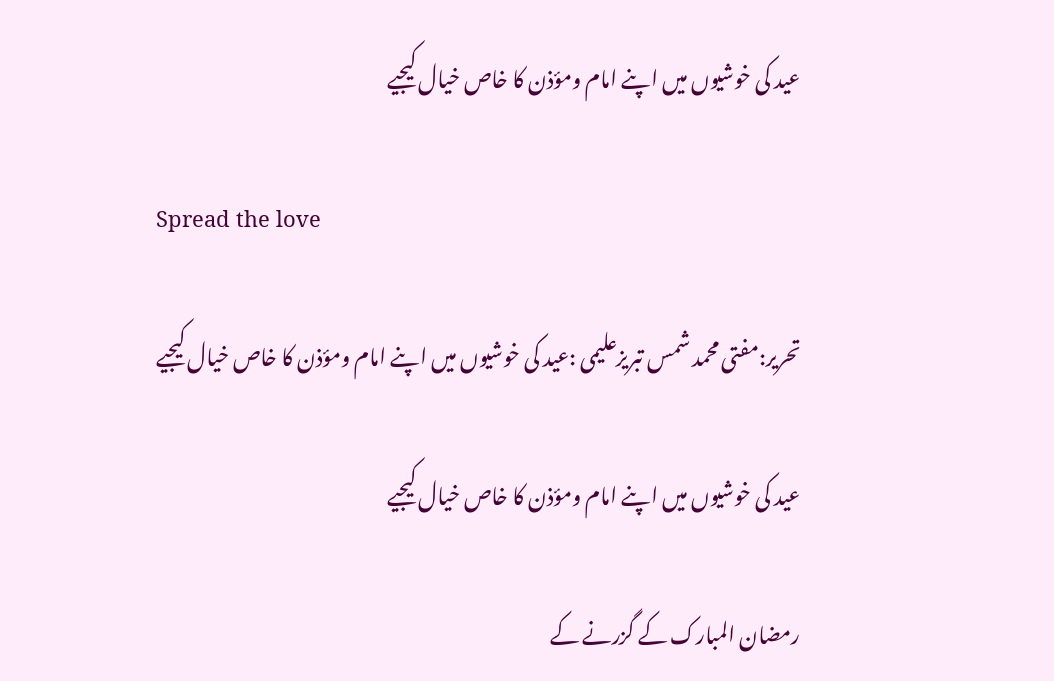عید کی خوشیوں میں اپنے امام ومؤذن کا خاص خیال کیجیے

Spread the love

تحریر:مفتی محمد شمس تبریزعلیمی :عید کی خوشیوں میں اپنے امام ومؤذن کا خاص خیال کیجیے

عید کی خوشیوں میں اپنے امام ومؤذن کا خاص خیال کیجیے

رمضان المبارک کے گزرنے کے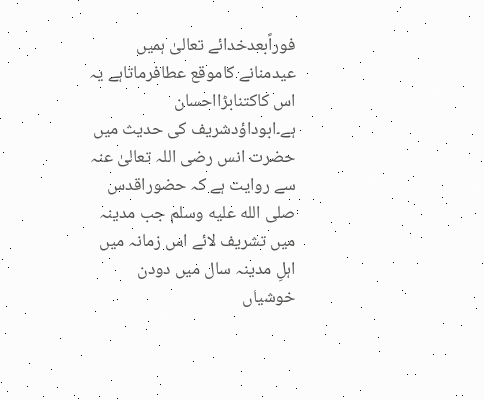فوراًبعدخدائے تعالیٰ ہمیں عیدمنانے کاموقع عطافرماتاہے یہ اس کاکتنابڑااحسان ہے۔ابوداؤدشریف کی حدیث میں حضرت انس رضی اللہ تعالیٰ عنہ سے روایت ہے کہ حضوراقدس صلى الله عليه وسلم جب مدینہ میں تشریف لائے اس زمانہ میں اہلِ مدینہ سال میں دودن خوشیاں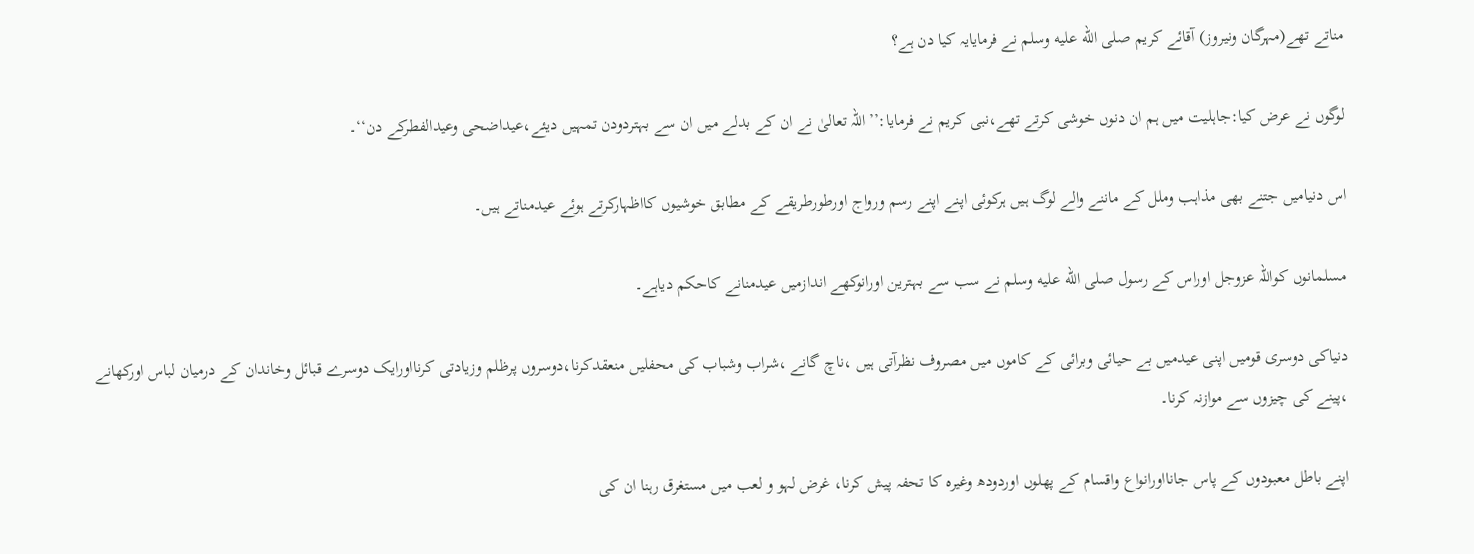مناتے تھے(مہرگان ونیروز) آقائے کریم صلى الله عليه وسلم نے فرمایایہ کیا دن ہے؟

لوگوں نے عرض کیا:جاہلیت میں ہم ان دنوں خوشی کرتے تھے،نبی کریم نے فرمایا:’’اللہ تعالیٰ نے ان کے بدلے میں ان سے بہتردودن تمہیں دیئے،عیداضحی وعیدالفطرکے دن‘‘۔

اس دنیامیں جتنے بھی مذاہب وملل کے ماننے والے لوگ ہیں ہرکوئی اپنے اپنے رسم ورواج اورطورطریقے کے مطابق خوشیوں کااظہارکرتے ہوئے عیدمناتے ہیں۔

مسلمانوں کواللہ عزوجل اوراس کے رسول صلى الله عليه وسلم نے سب سے بہترین اورانوکھے اندازمیں عیدمنانے کاحکم دیاہے۔

دنیاکی دوسری قومیں اپنی عیدمیں بے حیائی وبرائی کے کاموں میں مصروف نظرآتی ہیں ،ناچ گانے ،شراب وشباب کی محفلیں منعقدکرنا،دوسروں پرظلم وزیادتی کرنااورایک دوسرے قبائل وخاندان کے درمیان لباس اورکھانے ،پینے کی چیزوں سے موازنہ کرنا۔

اپنے باطل معبودوں کے پاس جانااورانواع واقسام کے پھلوں اوردودھ وغیرہ کا تحفہ پیش کرنا، غرض لہو و لعب میں مستغرق رہنا ان کی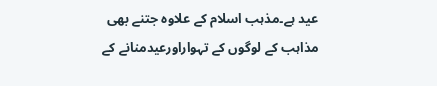عید ہے۔مذہب اسلام کے علاوہ جتنے بھی مذاہب کے لوگوں کے تہواراورعیدمنانے کے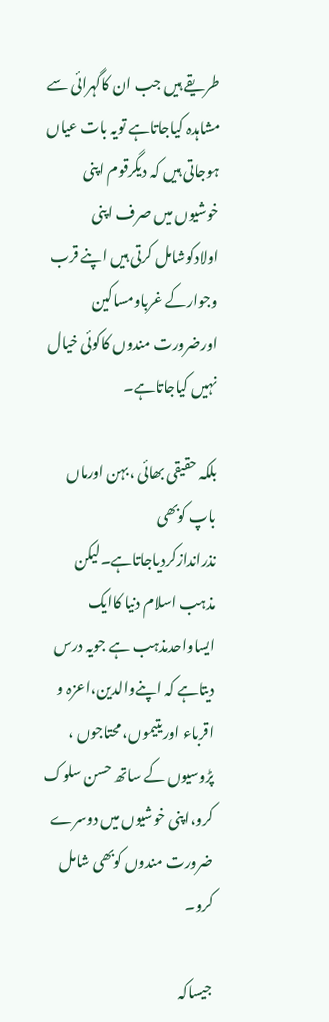طریقے ہیں جب ان کاگہرائی سے مشاہدہ کیاجاتاہے تویہ بات عیاں ہوجاتی ہیں کہ دیگرقوم اپنی خوشیوں میں صرف اپنی اولادکوشامل کرتی ہیں اپنے قرب وجوارکے غرباومساکین اورضرورت مندوں کاکوئی خیال نہیں کیاجاتاہے۔

بلکہ حقیقی بھائی ،بہن اورماں باپ کوبھی نذراندازکردیاجاتاہے۔لیکن مذہب اسلام دنیا کاایک ایساواحدمذہب ہے جویہ درس دیتاہے کہ اپنےوالدین،اعزہ و اقرباء اوریتیموں، محتاجوں ، پڑوسیوں کے ساتھ حسن سلوک کرو،اپنی خوشیوں میں دوسرے ضرورت مندوں کوبھی شامل کرو۔

جیساکہ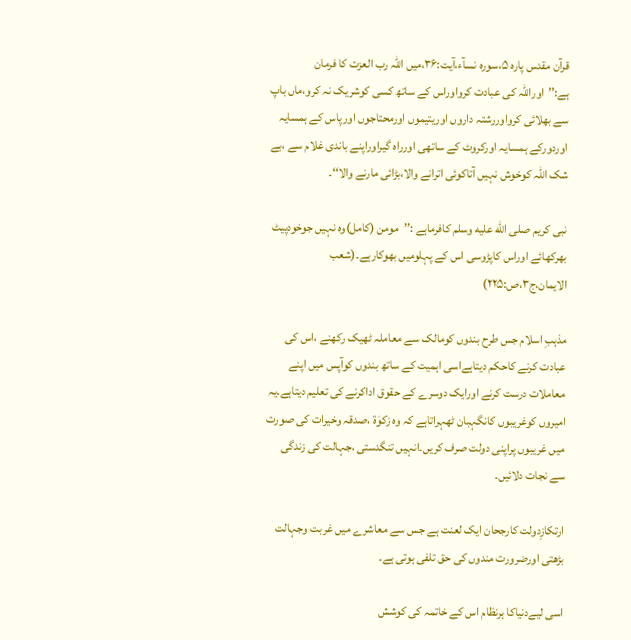قرآن مقدس پارہ ۵،سورہ نسآء،آیت:۳۶،میں اللہ رب العزت کا فرمان ہے:’’اوراللہ کی عبادت کرواوراس کے ساتھ کسی کوشریک نہ کرو،ماں باپ سے بھلائی کرواوررشتہ داروں اوریتیموں اورمحتاجوں اورپاس کے ہمسایہ اوردورکے ہمسایہ اورکروٹ کے ساتھی اورراہ گیراوراپنے باندی غلام سے ،بے شک اللہ کوخوش نہیں آتاکوئی اترانے والا،بڑائی مارنے والا‘‘۔

نبی کریم صلى الله عليه وسلم کافرماہے :’’مومن (کامل)وہ نہیں جوخودپیٹ بھرکھائے اوراس کاپڑوسی اس کے پہلومیں بھوکارہے۔(شعب الایمان،ج۳،ص:۲۲۵)

مذہبِ اسلام جس طرح بندوں کومالک سے معاملہ ٹھیک رکھنے ،اس کی عبادت کرنے کاحکم دیتاہےاسی اہمیت کے ساتھ بندوں کوآپس میں اپنے معاملات درست کرنے اورایک دوسرے کے حقوق اداکرنے کی تعلیم دیتاہے۔یہ امیروں کوغریبوں کانگہبان ٹھہراتاہے کہ وہ زکوٰۃ ،صدقہ وخیرات کی صورت میں غریبوں پراپنی دولت صرف کریں۔انہیں تنگدستی ،جہالت کی زندگی سے نجات دلائیں۔

ارتکازِدولت کارجحان ایک لعنت ہے جس سے معاشرے میں غربت وجہالت بڑھتی اورضرورت مندوں کی حق تلفی ہوتی ہے۔

اسی لیےدنیاکا ہرنظام اس کے خاتمہ کی کوشش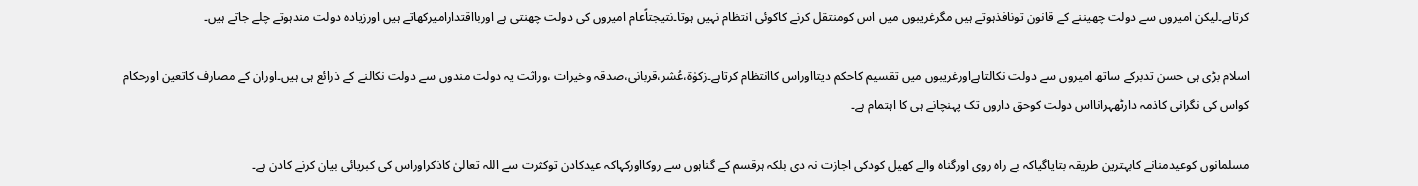کرتاہے۔لیکن امیروں سے دولت چھیننے کے قانون تونافذہوتے ہیں مگرغریبوں میں اس کومنتقل کرنے کاکوئی انتظام نہیں ہوتا۔نتیجتاًعام امیروں کی دولت چھنتی ہے اوربااقتدارامیرکھاتے ہیں اورزیادہ دولت مندہوتے چلے جاتے ہیں۔

اسلام بڑی ہی حسن تدبرکے ساتھ امیروں سے دولت نکالتاہےاورغریبوں میں تقسیم کاحکم دیتااوراس کاانتظام کرتاہے۔زکوٰۃ،عُشر،قربانی،صدقہ وخیرات ،وراثت یہ دولت مندوں سے دولت نکالنے کے ذرائع ہی ہیں۔اوران کے مصارف کاتعین اورحکام کواس کی نگرانی کاذمہ دارٹھہرانااس دولت کوحق داروں تک پہنچانے ہی کا اہتمام ہے۔

مسلمانوں کوعیدمنانے کابہترین طریقہ بتایاگیاکہ بے راہ روی اورگناہ والے کھیل کودکی اجازت نہ دی بلکہ ہرقسم کے گناہوں سے روکااورکہاکہ عیدکادن توکثرت سے اللہ تعالیٰ کاذکراوراس کی کبریائی بیان کرنے کادن ہے۔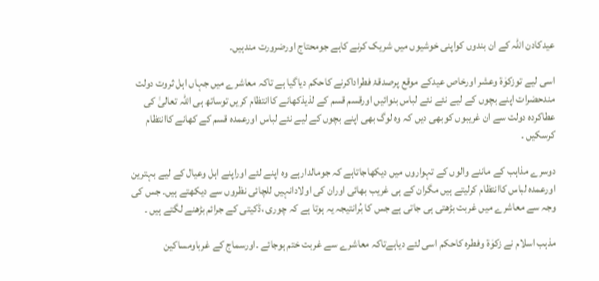عیدکادن اللہ کے ان بندوں کواپنی خوشیوں میں شریک کرنے کاہے جومحتاج اورضرورت مندہیں۔

اسی لیے توزکوٰۃ وعشر اورخاص عیدکے موقع پرصدقۂ فطراداکرنے کاحکم دیاگیا ہے تاکہ معاشرے میں جہاں اہل ثروت دولت مندحضرات اپنے بچوں کے لیے نئے نئے لباس بنوائیں اورقسم قسم کے لذیذکھانے کاانتظام کریں توساتھ ہی اللہ تعالیٰ کی عطاکردہ دولت سے ان غریبوں کوبھی دیں کہ وہ لوگ بھی اپنے بچوں کے لیے نئے لباس اورعمدہ قسم کے کھانے کاانتظام کرسکیں ۔

دوسرے مذاہب کے ماننے والوں کے تہواروں میں دیکھاجاتاہے کہ جومالدارہے وہ اپنے لئے اوراپنے اہل وعیال کے لیے بہترین اورعمدہ لباس کاانتظام کرلیتے ہیں مگران کے ہی غریب بھائی اوران کی اولادانہیں للچائی نظروں سے دیکھتے ہیں۔ جس کی وجہ سے معاشرے میں غربت بڑھتی ہی جاتی ہے جس کا بُرانتیجہ یہ ہوتا ہے کہ چوری ،ڈکیتی کے جرائم بڑھنے لگتے ہیں ۔

مذہب اسلام نے زکوٰۃ وفطرہ کاحکم اسی لئے دیاہےتاکہ معاشرے سے غربت ختم ہوجائے ۔اورسماج کے غرباومساکین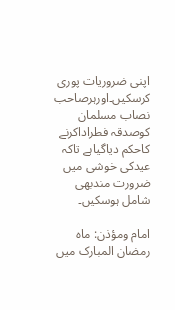اپنی ضروریات پوری کرسکیں۔اورہرصاحب نصاب مسلمان کوصدقہ فطراداکرنے کاحکم دیاگیاہے تاکہ عیدکی خوشی میں ضرورت مندبھی شامل ہوسکیں۔

امام ومؤذن: ماہ رمضان المبارک میں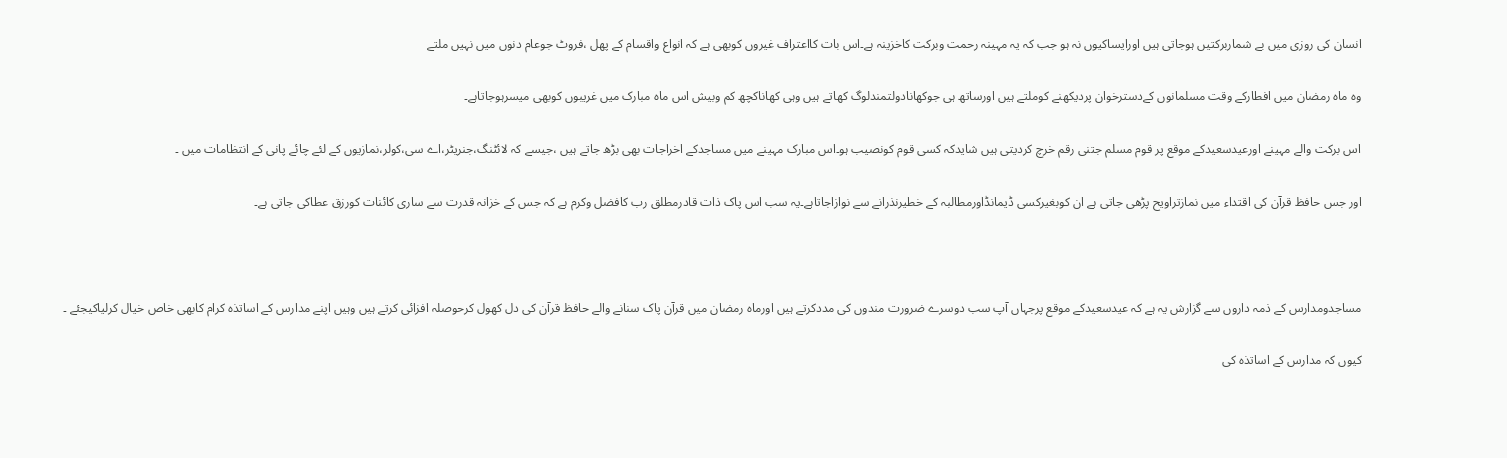انسان کی روزی میں بے شماربرکتیں ہوجاتی ہیں اورایساکیوں نہ ہو جب کہ یہ مہینہ رحمت وبرکت کاخزینہ ہے۔اس بات کااعتراف غیروں کوبھی ہے کہ انواع واقسام کے پھل ،فروٹ جوعام دنوں میں نہیں ملتے

وہ ماہ رمضان میں افطارکے وقت مسلمانوں کےدسترخوان پردیکھنے کوملتے ہیں اورساتھ ہی جوکھانادولتمندلوگ کھاتے ہیں وہی کھاناکچھ کم وبیش اس ماہ مبارک میں غریبوں کوبھی میسرہوجاتاہے۔

اس برکت والے مہینے اورعیدسعیدکے موقع پر قوم مسلم جتنی رقم خرچ کردیتی ہیں شایدکہ کسی قوم کونصیب ہو۔اس مبارک مہینے میں مساجدکے اخراجات بھی بڑھ جاتے ہیں ،جیسے کہ لائٹنگ،جنریٹر،اے سی،کولر،نمازیوں کے لئے چائے پانی کے انتظامات میں ۔

اور جس حافظ قرآن کی اقتداء میں نمازتراویح پڑھی جاتی ہے ان کوبغیرکسی ڈیمانڈاورمطالبہ کے خطیرنذرانے سے نوازاجاتاہے۔یہ سب اس پاک ذات قادرمطلق رب کافضل وکرم ہے کہ جس کے خزانہ قدرت سے ساری کائنات کورزق عطاکی جاتی ہے۔



مساجدومدارس کے ذمہ داروں سے گزارش یہ ہے کہ عیدسعیدکے موقع پرجہاں آپ سب دوسرے ضرورت مندوں کی مددکرتے ہیں اورماہ رمضان میں قرآن پاک سنانے والے حافظ قرآن کی دل کھول کرحوصلہ افزائی کرتے ہیں وہیں اپنے مدارس کے اساتذہ کرام کابھی خاص خیال کرلیاکیجئے ۔

کیوں کہ مدارس کے اساتذہ کی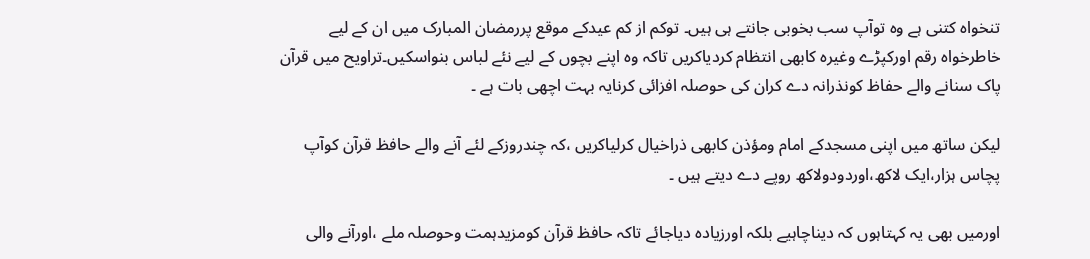تنخواہ کتنی ہے وہ توآپ سب بخوبی جانتے ہی ہیں۔ توکم از کم عیدکے موقع پررمضان المبارک میں ان کے لیے خاطرخواہ رقم اورکپڑے وغیرہ کابھی انتظام کردیاکریں تاکہ وہ اپنے بچوں کے لیے نئے لباس بنواسکیں۔تراویح میں قرآن پاک سنانے والے حفاظ کونذرانہ دے کران کی حوصلہ افزائی کرنایہ بہت اچھی بات ہے ۔

لیکن ساتھ میں اپنی مسجدکے امام ومؤذن کابھی ذراخیال کرلیاکریں ،کہ چندروزکے لئے آنے والے حافظ قرآن کوآپ پچاس ہزار،ایک لاکھ،اوردودولاکھ روپے دے دیتے ہیں ۔

اورمیں بھی یہ کہتاہوں کہ دیناچاہیے بلکہ اورزیادہ دیاجائے تاکہ حافظ قرآن کومزیدہمت وحوصلہ ملے ،اورآنے والی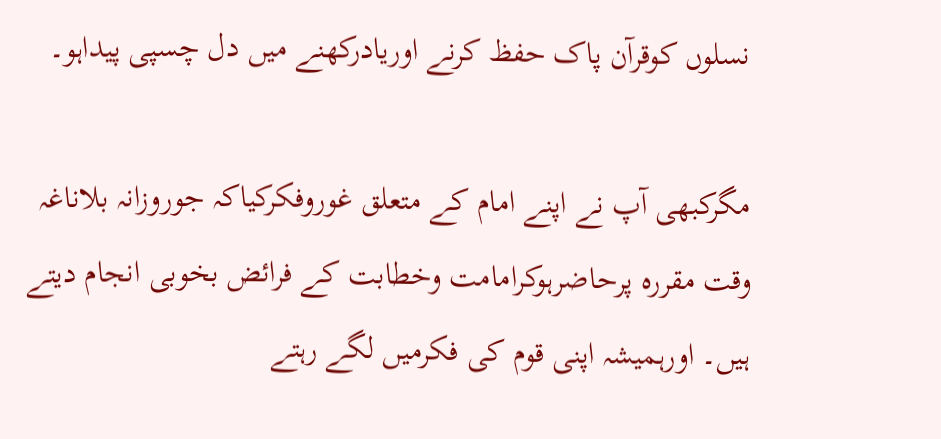نسلوں کوقرآن پاک حفظ کرنے اوریادرکھنے میں دل چسپی پیداہو۔

مگرکبھی آپ نے اپنے امام کے متعلق غوروفکرکیاکہ جوروزانہ بلاناغہ وقت مقررہ پرحاضرہوکرامامت وخطابت کے فرائض بخوبی انجام دیتے ہیں۔ اورہمیشہ اپنی قوم کی فکرمیں لگے رہتے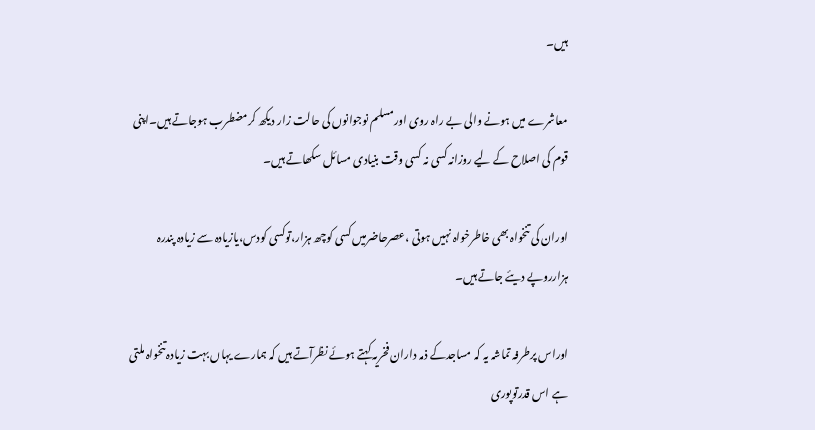ہیں۔

معاشرے میں ہونے والی بے راہ روی اورمسلم نوجوانوں کی حالت زار دیکھ کرمضطرب ہوجاتے ہیں۔اپنی قوم کی اصلاح کے لیے روزانہ کسی نہ کسی وقت بنیادی مسائل سکھاتے ہیں۔

اوران کی تنخواہ بھی خاطرخواہ نہیں ہوتی ،عصرحاضرمیں کسی کوچھ ہزار،توکسی کودس،یازیادہ سے زیادہ پندرہ ہزارروپے دیئے جاتے ہیں۔

اوراس پرطرفہ تماشہ یہ کہ مساجدکے ذمہ داران فخریہ کہتے ہوئے نظرآتے ہیں کہ ہمارے یہاں بہت زیادہ تنخواہ ملتی ہے اس قدرتوپوری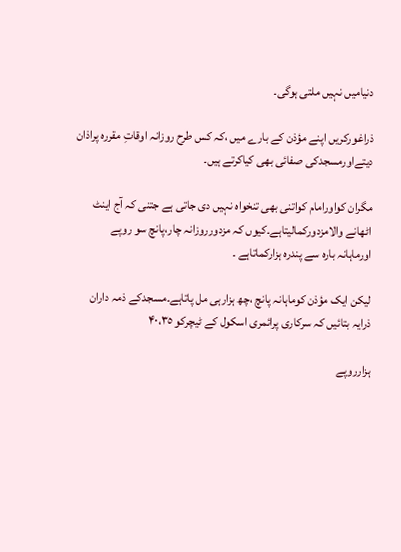دنیامیں نہیں ملتی ہوگی۔

ذراغورکریں اپنے مؤذن کے بارے میں ،کہ کس طرح روزانہ اوقاتِ مقررہ پراذان دیتےاورمسجدکی صفائی بھی کیاکرتے ہیں۔

مگران کواورامام کواتنی بھی تنخواہ نہیں دی جاتی ہے جتنی کہ آج اینٹ اٹھانے والامزدورکمالیتاہے۔کیوں کہ مزدورروزانہ چار،پانچ سو روپے اورماہانہ بارہ سے پندرہ ہزارکماتاہے ۔

لیکن ایک مؤذن کوماہانہ پانچ ،چھ ہزارہی مل پاتاہے۔مسجدکے ذمہ داران ذرایہ بتائیں کہ سرکاری پرائمری اسکول کے ٹیچرکو ۴٠،٣٥

ہزارروپے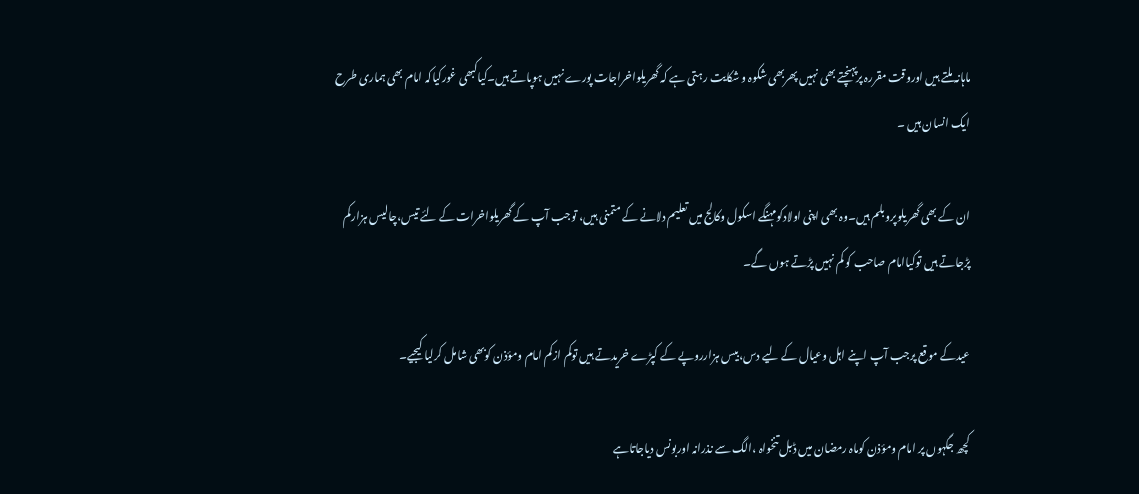ماہانہ ملتے ہیں اوروقت مقررہ پرپہنچتے بھی نہیں پھربھی شکوہ و شکایت رہتی ہے کہ گھریلواخراجات پورے نہیں ہوپاتے ہیں۔کیاکبھی غورکیاکہ امام بھی ہماری طرح ایک انسان ہیں ۔

ان کے بھی گھریلوپروبلم ہیں۔وہ بھی اپنی اولادکومہنگے اسکول وکالج میں تعلیم دلانے کے متمنی ہیں، توجب آپ کے گھریلواخرات کے لئے تیس،چالیس ہزارکم پڑجاتے ہیں توکیاامام صاحب کو کم نہیں پڑتے ہوں گے۔

عیدکے موقع پرجب آپ اپنے اہل وعیال کے لیے دس،بیس ہزارروپے کے کپڑے خریدتے ہیں توکم ازکم امام ومؤذن کوبھی شامل کرلیا کیجیے۔

کچھ جگہوں پر امام ومؤذن کوماہ رمضان میں ڈبل تنخواہ ،الگ سے نذرانہ اوربونس دیاجاتاہے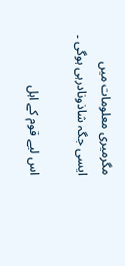مگرمیری معلومات میں ایسی جگہ شاذونادرہی ہوگی ۔

اس لیے قوم کے اہل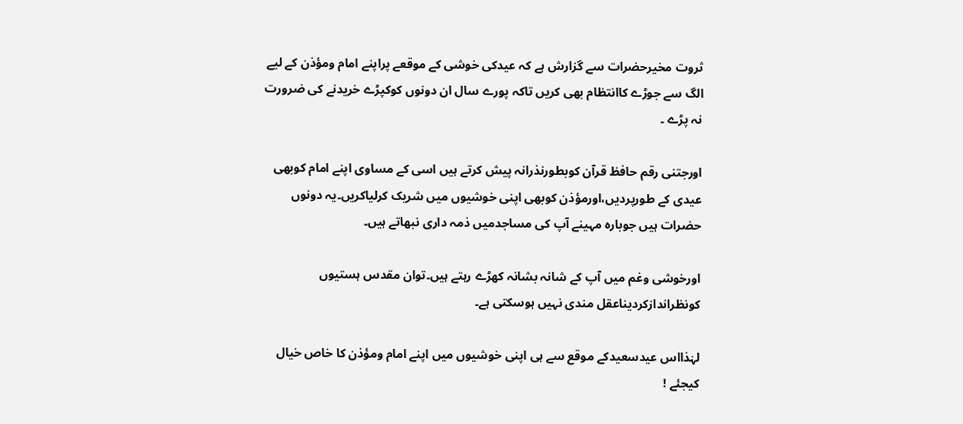ثروت مخیرحضرات سے گزارش ہے کہ عیدکی خوشی کے موقعے پراپنے امام ومؤذن کے لیے الگ سے جوڑے کاانتظام بھی کریں تاکہ پورے سال ان دونوں کوکپڑے خریدنے کی ضرورت نہ پڑے ۔

اورجتنی رقم حافظ قرآن کوبطورنذرانہ پیش کرتے ہیں اسی کے مساوی اپنے امام کوبھی عیدی کے طورپردیں،اورمؤذن کوبھی اپنی خوشیوں میں شریک کرلیاکریں۔یہ دونوں حضرات ہیں جوبارہ مہینے آپ کی مساجدمیں ذمہ داری نبھاتے ہیں۔

اورخوشی وغم میں آپ کے شانہ بشانہ کھڑے رہتے ہیں۔توان مقدس ہستیوں کونظراندازکردیناعقل مندی نہیں ہوسکتی ہے۔

لہٰذااس عیدسعیدکے موقع سے ہی اپنی خوشیوں میں اپنے امام ومؤذن کا خاص خیال کیجئے !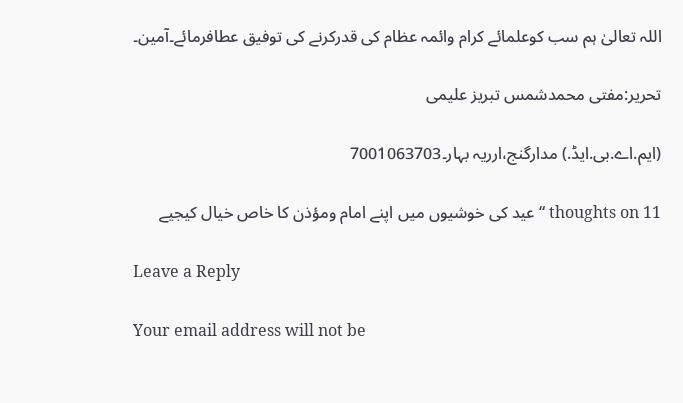اللہ تعالیٰ ہم سب کوعلمائے کرام وائمہ عظام کی قدرکرنے کی توفیق عطافرمائے۔آمین۔

تحریر:مفتی محمدشمس تبریز علیمی

(ایم.اے.بی.ایڈ.) مدارگنج،ارریہ بہار۔7001063703

11 thoughts on “عید کی خوشیوں میں اپنے امام ومؤذن کا خاص خیال کیجیے

Leave a Reply

Your email address will not be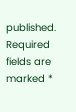published. Required fields are marked *